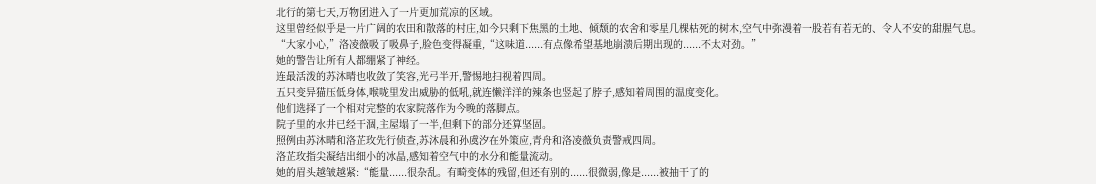北行的第七天,万物团进入了一片更加荒凉的区域。
这里曾经似乎是一片广阔的农田和散落的村庄,如今只剩下焦黑的土地、倾颓的农舍和零星几棵枯死的树木,空气中弥漫着一股若有若无的、令人不安的甜腥气息。
“大家小心,”洛凌薇吸了吸鼻子,脸色变得凝重,“这味道......有点像希望基地崩溃后期出现的......不太对劲。”
她的警告让所有人都绷紧了神经。
连最活泼的苏沐晴也收敛了笑容,光弓半开,警惕地扫视着四周。
五只变异猫压低身体,喉咙里发出威胁的低吼,就连懒洋洋的辣条也竖起了脖子,感知着周围的温度变化。
他们选择了一个相对完整的农家院落作为今晚的落脚点。
院子里的水井已经干涸,主屋塌了一半,但剩下的部分还算坚固。
照例由苏沐晴和洛芷玫先行侦查,苏沐晨和孙虞汐在外策应,青舟和洛凌薇负责警戒四周。
洛芷玫指尖凝结出细小的冰晶,感知着空气中的水分和能量流动。
她的眉头越皱越紧:“能量......很杂乱。有畸变体的残留,但还有别的......很微弱,像是......被抽干了的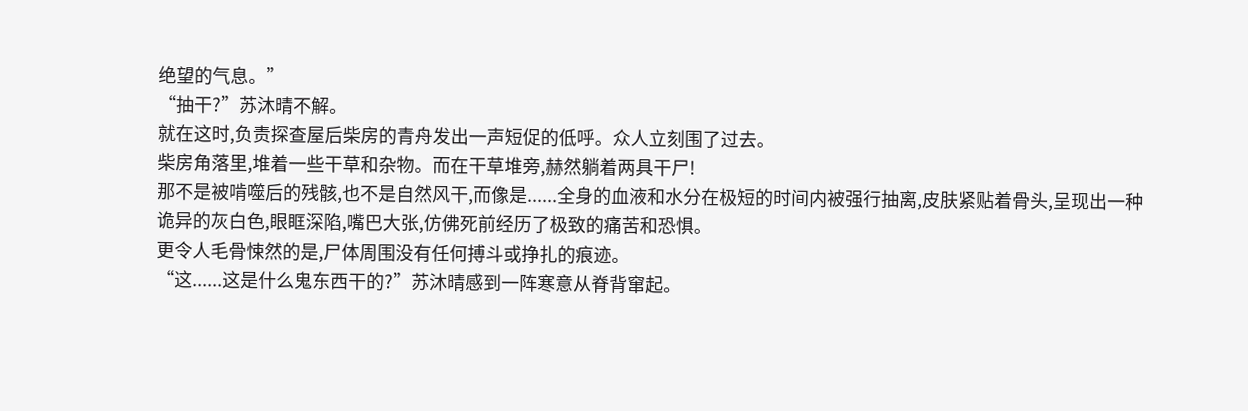绝望的气息。”
“抽干?”苏沐晴不解。
就在这时,负责探查屋后柴房的青舟发出一声短促的低呼。众人立刻围了过去。
柴房角落里,堆着一些干草和杂物。而在干草堆旁,赫然躺着两具干尸!
那不是被啃噬后的残骸,也不是自然风干,而像是......全身的血液和水分在极短的时间内被强行抽离,皮肤紧贴着骨头,呈现出一种诡异的灰白色,眼眶深陷,嘴巴大张,仿佛死前经历了极致的痛苦和恐惧。
更令人毛骨悚然的是,尸体周围没有任何搏斗或挣扎的痕迹。
“这......这是什么鬼东西干的?”苏沐晴感到一阵寒意从脊背窜起。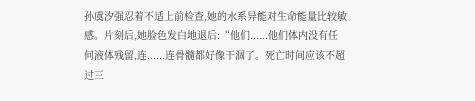孙虞汐强忍着不适上前检查,她的水系异能对生命能量比较敏感。片刻后,她脸色发白地退后:“他们......他们体内没有任何液体残留,连......连骨髓都好像干涸了。死亡时间应该不超过三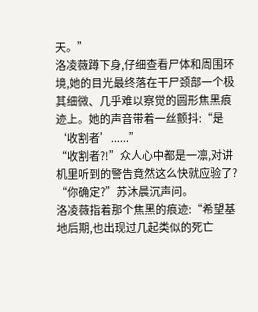天。”
洛凌薇蹲下身,仔细查看尸体和周围环境,她的目光最终落在干尸颈部一个极其细微、几乎难以察觉的圆形焦黑痕迹上。她的声音带着一丝颤抖:“是‘收割者’......”
“收割者?!”众人心中都是一凛,对讲机里听到的警告竟然这么快就应验了?
“你确定?”苏沐晨沉声问。
洛凌薇指着那个焦黑的痕迹:“希望基地后期,也出现过几起类似的死亡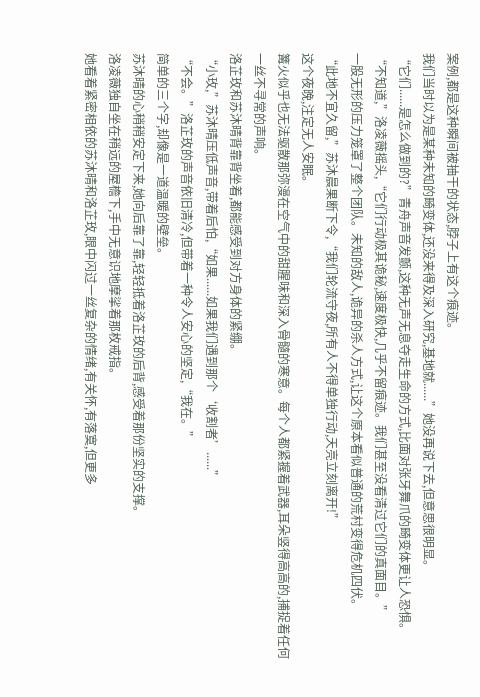案例,都是这种瞬间被抽干的状态,脖子上有这个痕迹。
我们当时以为是某种未知的畸变体,还没来得及深入研究,基地就......”她没再说下去,但意思很明显。
“它们......是怎么做到的?”青舟声音发颤,这种无声无息夺走生命的方式,比面对张牙舞爪的畸变体更让人恐惧。
“不知道,”洛凌薇摇头,“它们行动极其诡秘,速度极快,几乎不留痕迹。我们甚至没看清过它们的真面目。”
一股无形的压力笼罩了整个团队。未知的敌人,诡异的杀人方式,让这个原本看似普通的荒村变得危机四伏。
“此地不宜久留,”苏沐晨果断下令,“我们轮流守夜,所有人不得单独行动,天亮立刻离开!”
这个夜晚,注定无人安眠。
篝火似乎也无法驱散那弥漫在空气中的甜腥味和深入骨髓的寒意。每个人都紧握着武器,耳朵竖得高高的,捕捉着任何一丝不寻常的声响。
洛芷玫和苏沐晴背靠背坐着,都能感受到对方身体的紧绷。
“小玫,”苏沐晴压低声音,带着后怕,“如果......如果我们遇到那个‘收割者’......”
“不会。”洛芷玫的声音依旧清冷,但带着一种令人安心的坚定,“我在。”
简单的三个字,却像是一道温暖的壁垒。
苏沐晴的心稍稍安定下来,她向后靠了靠,轻轻抵着洛芷玫的后背,感受着那份坚实的支撑。
洛凌薇独自坐在稍远的屋檐下,手中无意识地摩挲着那枚戒指。
她看着紧密相依的苏沐晴和洛芷玫,眼中闪过一丝复杂的情绪,有关怀,有落寞,但更多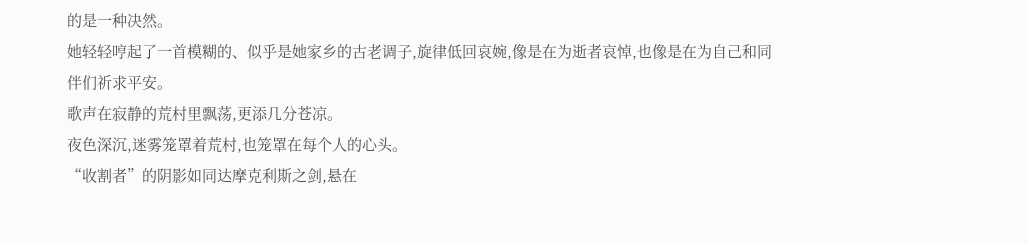的是一种决然。
她轻轻哼起了一首模糊的、似乎是她家乡的古老调子,旋律低回哀婉,像是在为逝者哀悼,也像是在为自己和同伴们祈求平安。
歌声在寂静的荒村里飘荡,更添几分苍凉。
夜色深沉,迷雾笼罩着荒村,也笼罩在每个人的心头。
“收割者”的阴影如同达摩克利斯之剑,悬在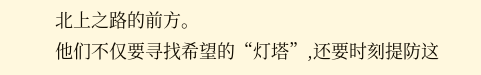北上之路的前方。
他们不仅要寻找希望的“灯塔”,还要时刻提防这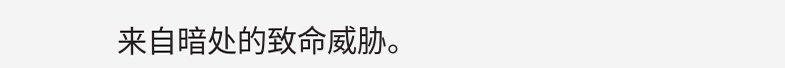来自暗处的致命威胁。